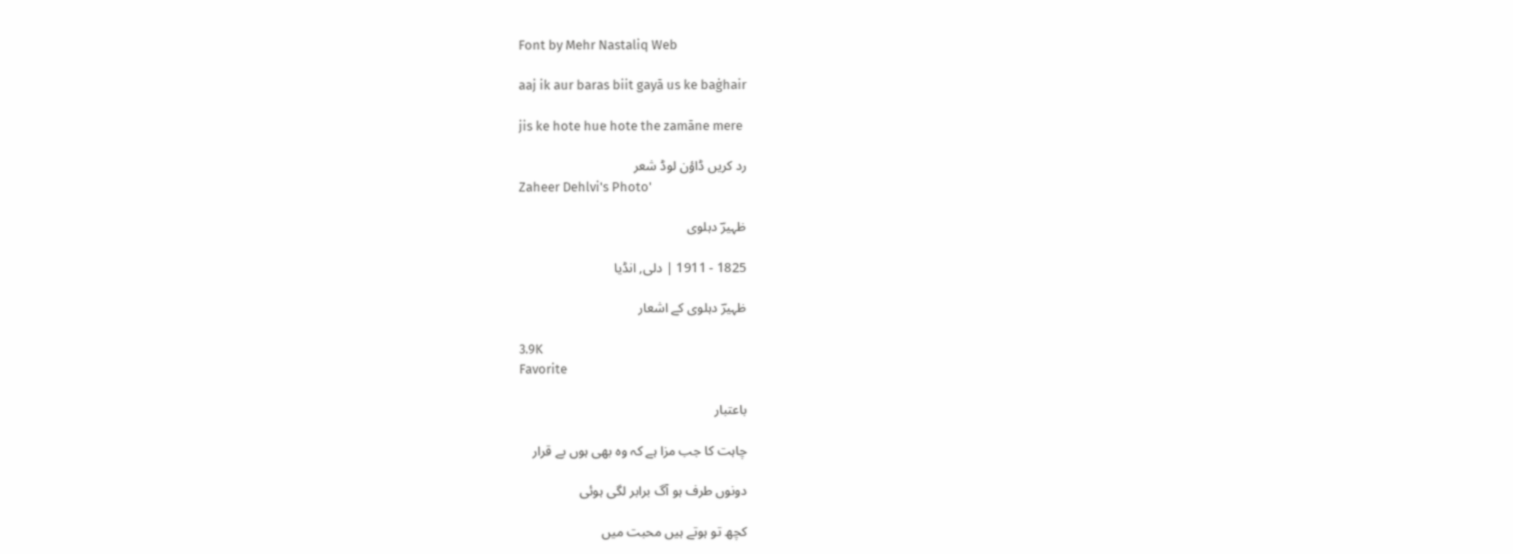Font by Mehr Nastaliq Web

aaj ik aur baras biit gayā us ke baġhair

jis ke hote hue hote the zamāne mere

رد کریں ڈاؤن لوڈ شعر
Zaheer Dehlvi's Photo'

ظہیرؔ دہلوی

1825 - 1911 | دلی, انڈیا

ظہیرؔ دہلوی کے اشعار

3.9K
Favorite

باعتبار

چاہت کا جب مزا ہے کہ وہ بھی ہوں بے قرار

دونوں طرف ہو آگ برابر لگی ہوئی

کچھ تو ہوتے ہیں محبت میں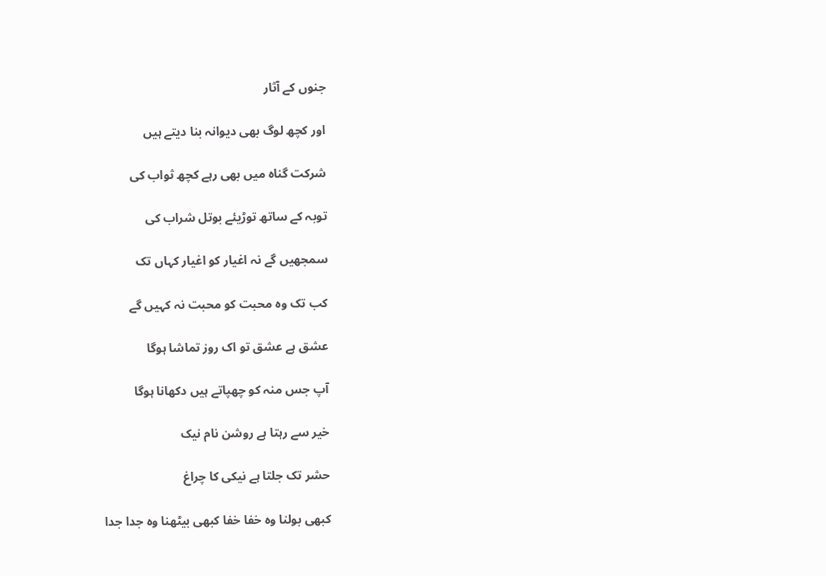جنوں کے آثار

اور کچھ لوگ بھی دیوانہ بنا دیتے ہیں

شرکت گناہ میں بھی رہے کچھ ثواب کی

توبہ کے ساتھ توڑیئے بوتل شراب کی

سمجھیں گے نہ اغیار کو اغیار کہاں تک

کب تک وہ محبت کو محبت نہ کہیں گے

عشق ہے عشق تو اک روز تماشا ہوگا

آپ جس منہ کو چھپاتے ہیں دکھانا ہوگا

خیر سے رہتا ہے روشن نام نیک

حشر تک جلتا ہے نیکی کا چراغ

کبھی بولنا وہ خفا خفا کبھی بیٹھنا وہ جدا جدا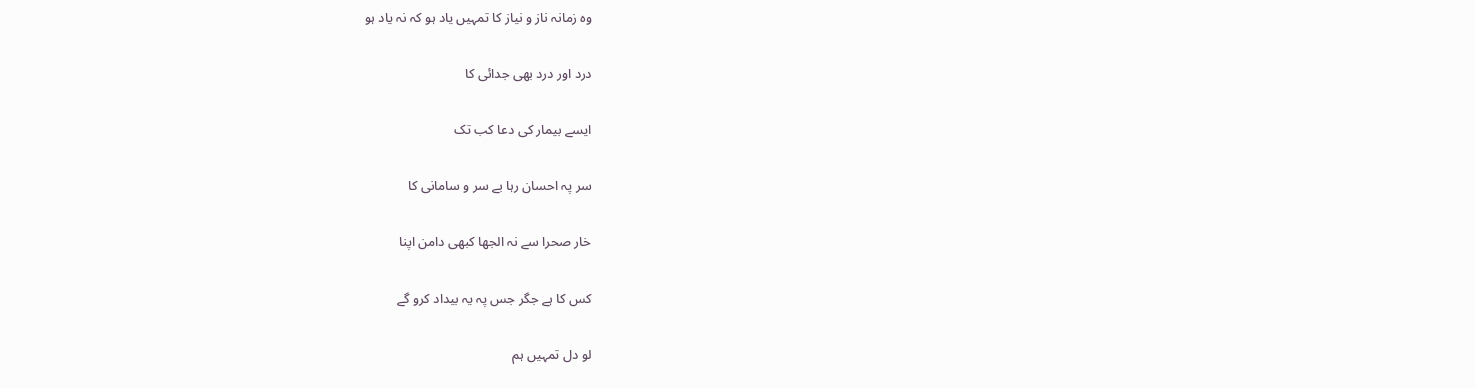وہ زمانہ ناز و نیاز کا تمہیں یاد ہو کہ نہ یاد ہو

درد اور درد بھی جدائی کا

ایسے بیمار کی دعا کب تک

سر پہ احسان رہا بے سر و سامانی کا

خار صحرا سے نہ الجھا کبھی دامن اپنا

کس کا ہے جگر جس پہ یہ بیداد کرو گے

لو دل تمہیں ہم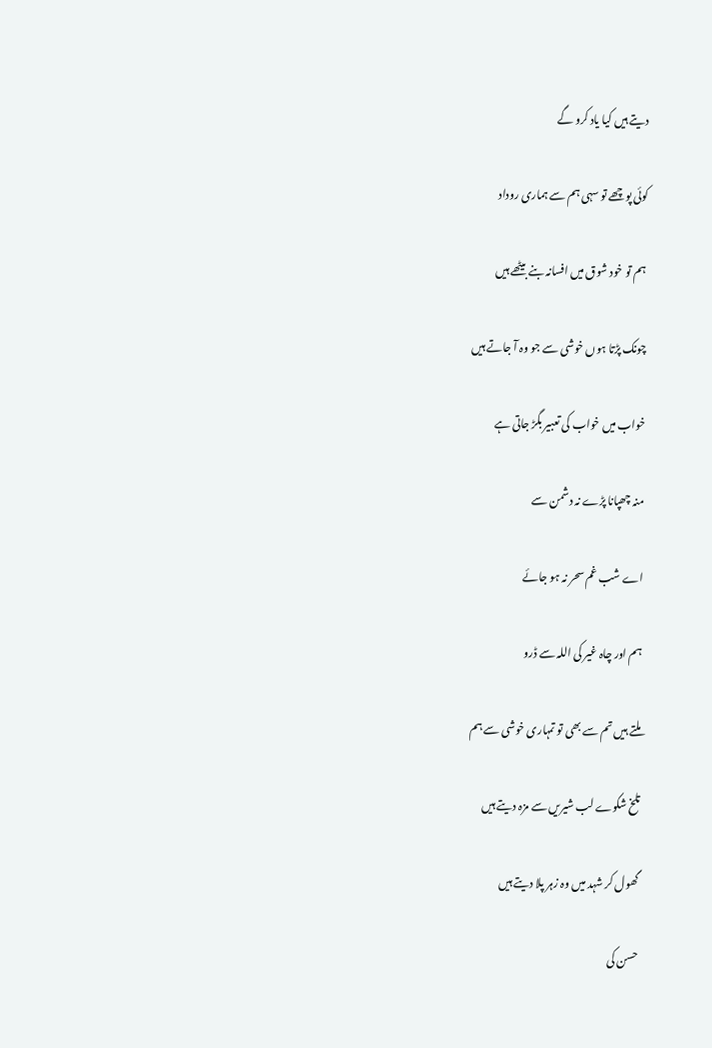دیتے ہیں کیا یاد کرو گے

کوئی پوچھے تو سہی ہم سے ہماری روداد

ہم تو خود شوق میں افسانہ بنے بیٹھے ہیں

چونک پڑتا ہوں خوشی سے جو وہ آ جاتے ہیں

خواب میں خواب کی تعبیر بگڑ جاتی ہے

منہ چھپانا پڑے نہ دشمن سے

اے شب غم سحر نہ ہو جائے

ہم اور چاہ غیر کی اللہ سے ڈرو

ملتے ہیں تم سے بھی تو تمہاری خوشی سے ہم

تلخ شکوے لب شیریں سے مزہ دیتے ہیں

گھول کر شہد میں وہ زہر پلا دیتے ہیں

حسن کی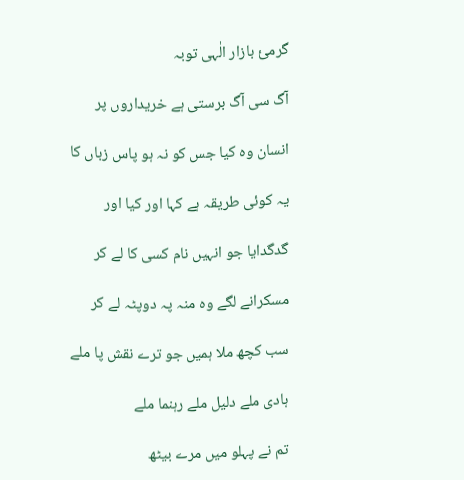گرمئ بازار الٰہی توبہ

آگ سی آگ برستی ہے خریداروں پر

انسان وہ کیا جس کو نہ ہو پاس زباں کا

یہ کوئی طریقہ ہے کہا اور کیا اور

گدگدایا جو انہیں نام کسی کا لے کر

مسکرانے لگے وہ منہ پہ دوپٹہ لے کر

سب کچھ ملا ہمیں جو ترے نقش پا ملے

ہادی ملے دلیل ملے رہنما ملے

تم نے پہلو میں مرے بیٹھ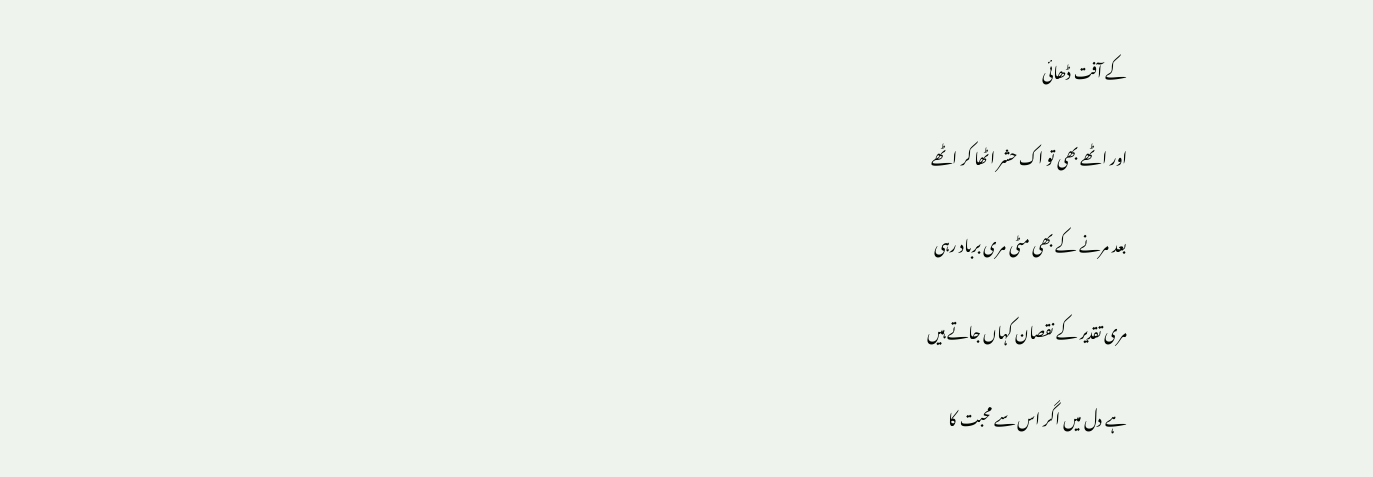کے آفت ڈھائی

اور اٹھے بھی تو اک حشر اٹھا کر اٹھے

بعد مرنے کے بھی مٹی مری برباد رہی

مری تقدیر کے نقصان کہاں جاتے ہیں

ہے دل میں اگر اس سے محبت کا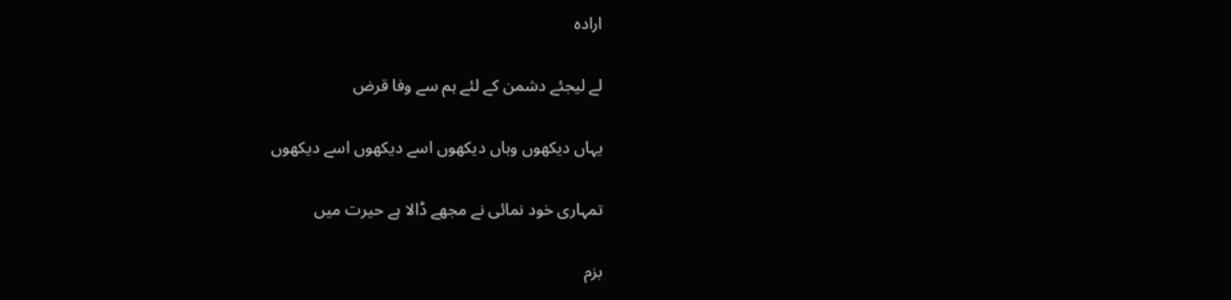ارادہ

لے لیجئے دشمن کے لئے ہم سے وفا قرض

یہاں دیکھوں وہاں دیکھوں اسے دیکھوں اسے دیکھوں

تمہاری خود نمائی نے مجھے ڈالا ہے حیرت میں

بزم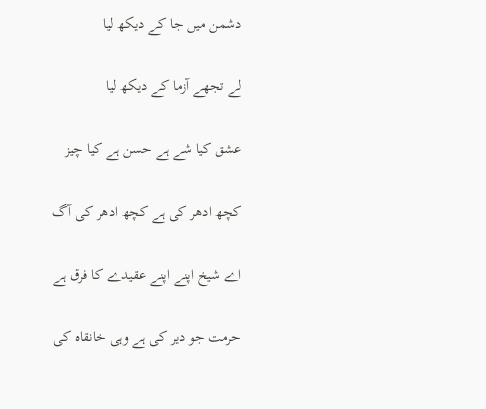دشمن میں جا کے دیکھ لیا

لے تجھے آزما کے دیکھ لیا

عشق کیا شے ہے حسن ہے کیا چیز

کچھ ادھر کی ہے کچھ ادھر کی آگ

اے شیخ اپنے اپنے عقیدے کا فرق ہے

حرمت جو دیر کی ہے وہی خانقاہ کی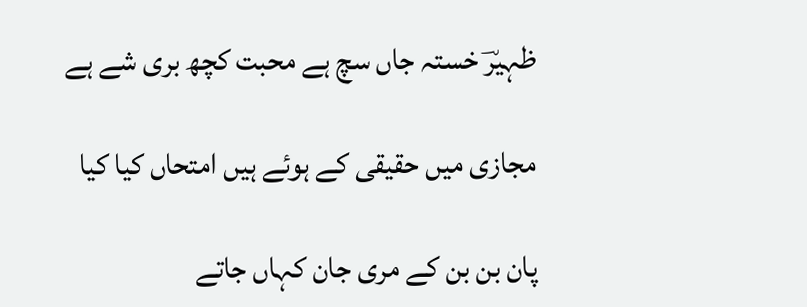ظہیرؔ خستہ جاں سچ ہے محبت کچھ بری شے ہے

مجازی میں حقیقی کے ہوئے ہیں امتحاں کیا کیا

پان بن بن کے مری جان کہاں جاتے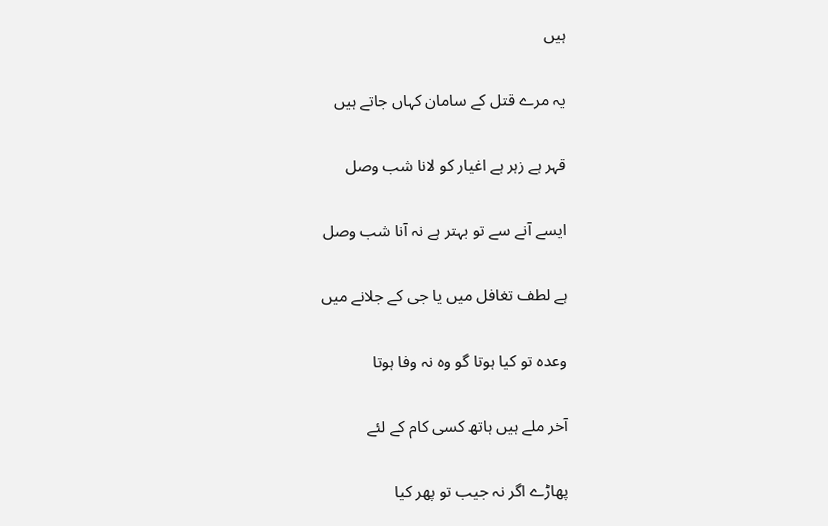ہیں

یہ مرے قتل کے سامان کہاں جاتے ہیں

قہر ہے زہر ہے اغیار کو لانا شب وصل

ایسے آنے سے تو بہتر ہے نہ آنا شب وصل

ہے لطف تغافل میں یا جی کے جلانے میں

وعدہ تو کیا ہوتا گو وہ نہ وفا ہوتا

آخر ملے ہیں ہاتھ کسی کام کے لئے

پھاڑے اگر نہ جیب تو پھر کیا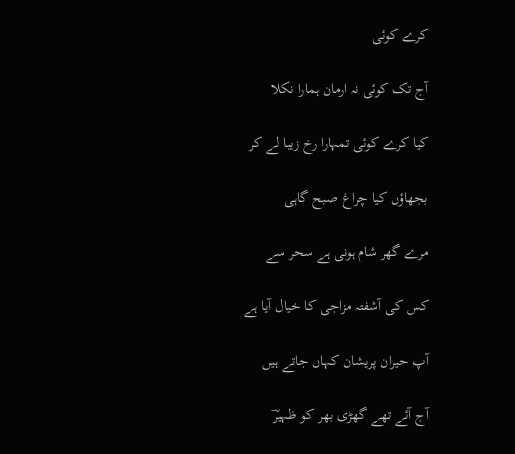کرے کوئی

آج تک کوئی نہ ارمان ہمارا نکلا

کیا کرے کوئی تمہارا رخ زیبا لے کر

بجھاؤں کیا چراغ صبح گاہی

مرے گھر شام ہونی ہے سحر سے

کس کی آشفتہ مزاجی کا خیال آیا ہے

آپ حیران پریشان کہاں جاتے ہیں

آج آئے تھے گھڑی بھر کو ظہیرؔ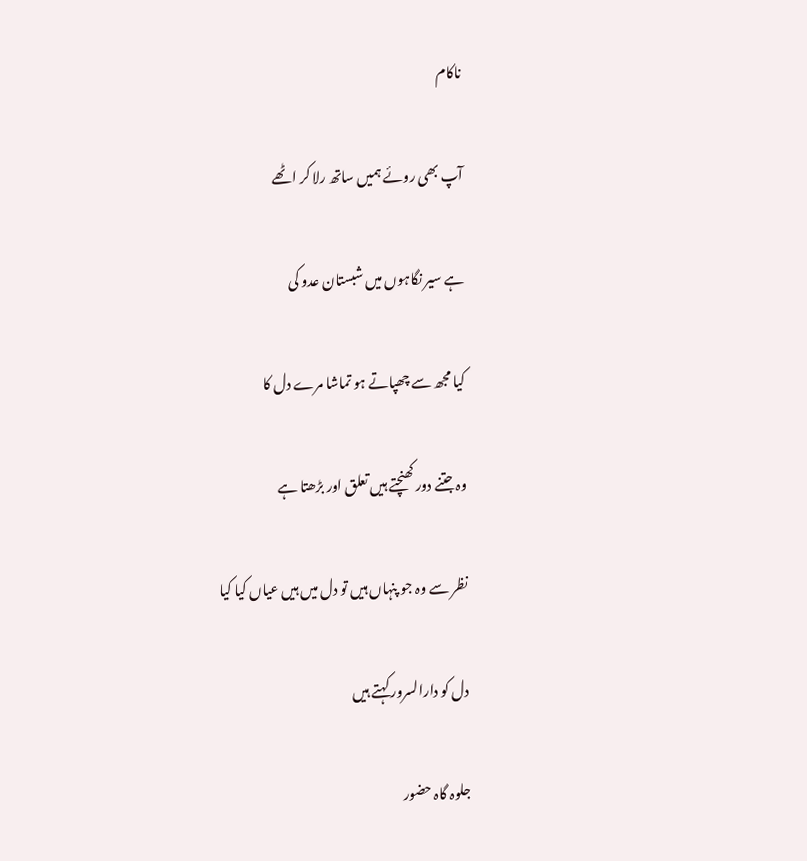ناکام

آپ بھی روئے ہمیں ساتھ رلا کر اٹھے

ہے سیر نگاہوں میں شبستان عدو کی

کیا مجھ سے چھپاتے ہو تماشا مرے دل کا

وہ جتنے دور کھنچتے ہیں تعلق اور بڑھتا ہے

نظر سے وہ جو پنہاں ہیں تو دل میں ہیں عیاں کیا کیا

دل کو دارالسرور کہتے ہیں

جلوہ گاہ حضور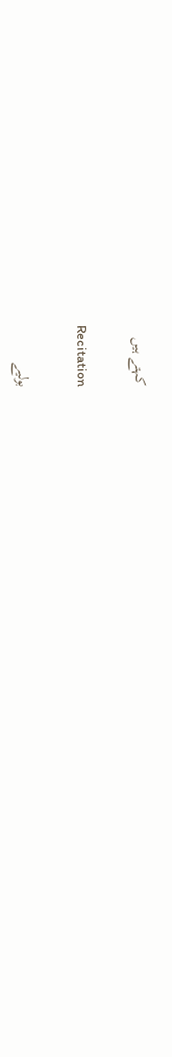کہتے ہیں

Recitation

بولیے